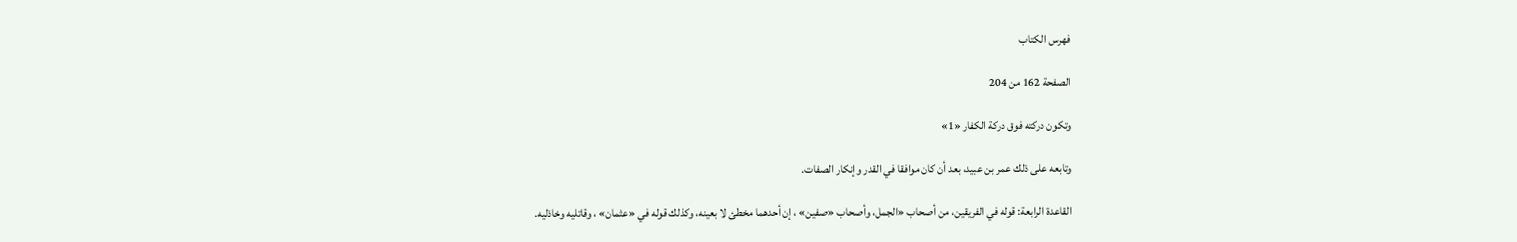فهرس الكتاب

الصفحة 162 من 204

وتكون دركته فوق دركة الكفار «1»

وتابعه على ذلك عمر بن عبيد، بعد أن كان موافقا في القدر وإنكار الصفات.

القاعدة الرابعة: قوله في الفريقين، من أصحاب «الجمل، وأصحاب «صفين» ، إن أحدهما مخطئ لا بعينه، وكذلك قوله في «عثمان» ، وقاتليه وخاذليه.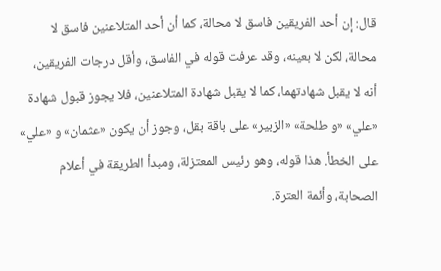قال: إن أحد الفريقين فاسق لا محالة، كما أن أحد المتلاعنين فاسق لا محالة، لكن لا بعينه، وقد عرفت قوله في الفاسق، وأقل درجات الفريقين، أنه لا يقبل شهادتهما، كما لا يقبل شهادة المتلاعنين، فلا يجوز قبول شهادة «علي» «و طلحة» «الزبير» على باقة بقل، وجوز أن يكون «عثمان» و «علي» على الخطأ. هذا قوله، وهو رئيس المعتزلة، ومبدأ الطريقة في أعلام الصحابة، وأئمة العترة.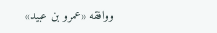ووافقه «عمرو بن عبيد»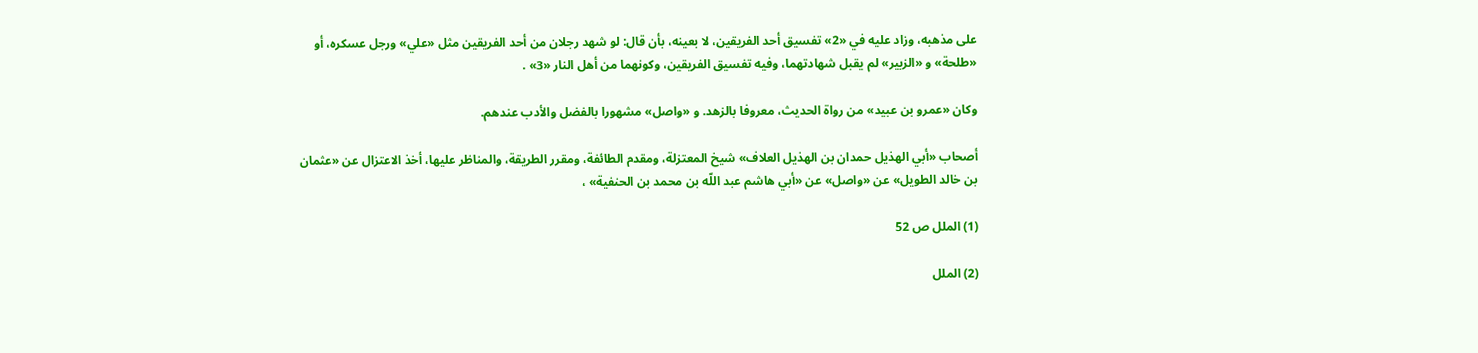على مذهبه، وزاد عليه في «2» تفسيق أحد الفريقين، لا بعينه، بأن قال: لو شهد رجلان من أحد الفريقين مثل «علي» ورجل عسكره، أو «طلحة» و «الزبير» لم يقبل شهادتهما، وفيه تفسيق الفريقين، وكونهما من أهل النار «3» .

وكان «عمرو بن عبيد» من رواة الحديث، معروفا بالزهد. و «واصل» مشهورا بالفضل والأدب عندهم.

أصحاب «أبي الهذيل حمدان بن الهذيل العلاف» شيخ المعتزلة، ومقدم الطائفة، ومقرر الطريقة، والمناظر عليها، أخذ الاعتزال عن «عثمان بن خالد الطويل» عن «واصل» عن «أبي هاشم عبد اللّه بن محمد بن الحنفية» ،

(1) الملل ص 52

(2) الملل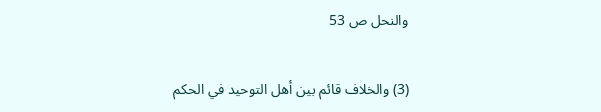والنحل ص 53

(3) والخلاف قائم بين أهل التوحيد في الحكم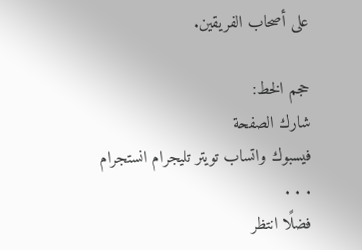على أصحاب الفريقين.

حجم الخط:
شارك الصفحة
فيسبوك واتساب تويتر تليجرام انستجرام
. . .
فضلًا انتظر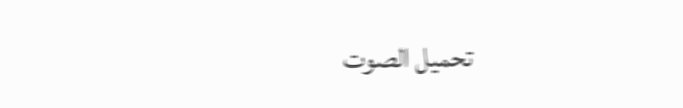تحميل الصوت